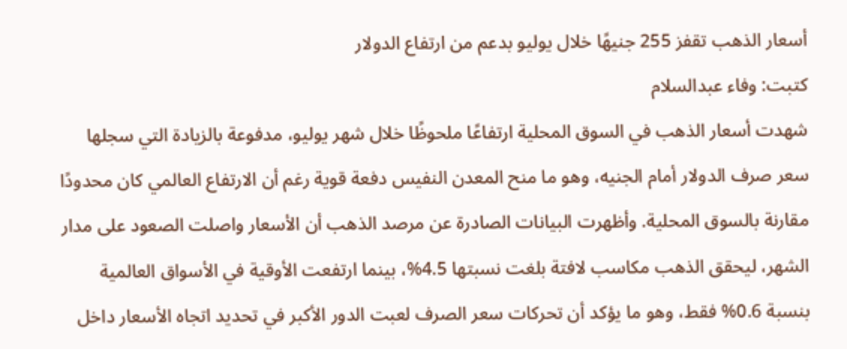أسعار الذهب تقفز 255 جنيهًا خلال يوليو بدعم من ارتفاع الدولار
كتبت: وفاء عبدالسلام
شهدت أسعار الذهب في السوق المحلية ارتفاعًا ملحوظًا خلال شهر يوليو، مدفوعة بالزيادة التي سجلها سعر صرف الدولار أمام الجنيه، وهو ما منح المعدن النفيس دفعة قوية رغم أن الارتفاع العالمي كان محدودًا مقارنة بالسوق المحلية. وأظهرت البيانات الصادرة عن مرصد الذهب أن الأسعار واصلت الصعود على مدار الشهر، ليحقق الذهب مكاسب لافتة بلغت نسبتها 4.5%، بينما ارتفعت الأوقية في الأسواق العالمية بنسبة 0.6% فقط، وهو ما يؤكد أن تحركات سعر الصرف لعبت الدور الأكبر في تحديد اتجاه الأسعار داخل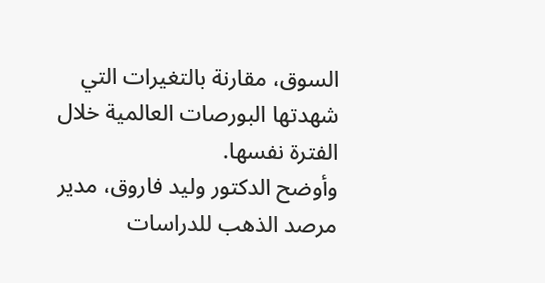السوق، مقارنة بالتغيرات التي شهدتها البورصات العالمية خلال الفترة نفسها.
وأوضح الدكتور وليد فاروق، مدير مرصد الذهب للدراسات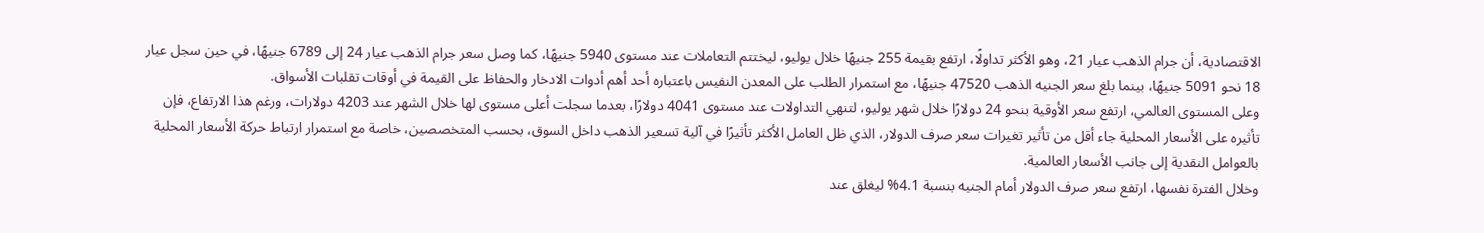الاقتصادية، أن جرام الذهب عيار 21، وهو الأكثر تداولًا، ارتفع بقيمة 255 جنيهًا خلال يوليو، ليختتم التعاملات عند مستوى 5940 جنيهًا، كما وصل سعر جرام الذهب عيار 24 إلى 6789 جنيهًا، في حين سجل عيار 18 نحو 5091 جنيهًا، بينما بلغ سعر الجنيه الذهب 47520 جنيهًا، مع استمرار الطلب على المعدن النفيس باعتباره أحد أهم أدوات الادخار والحفاظ على القيمة في أوقات تقلبات الأسواق.
وعلى المستوى العالمي، ارتفع سعر الأوقية بنحو 24 دولارًا خلال شهر يوليو، لتنهي التداولات عند مستوى 4041 دولارًا، بعدما سجلت أعلى مستوى لها خلال الشهر عند 4203 دولارات، ورغم هذا الارتفاع، فإن تأثيره على الأسعار المحلية جاء أقل من تأثير تغيرات سعر صرف الدولار، الذي ظل العامل الأكثر تأثيرًا في آلية تسعير الذهب داخل السوق، بحسب المتخصصين، خاصة مع استمرار ارتباط حركة الأسعار المحلية بالعوامل النقدية إلى جانب الأسعار العالمية.
وخلال الفترة نفسها، ارتفع سعر صرف الدولار أمام الجنيه بنسبة 4.1% ليغلق عند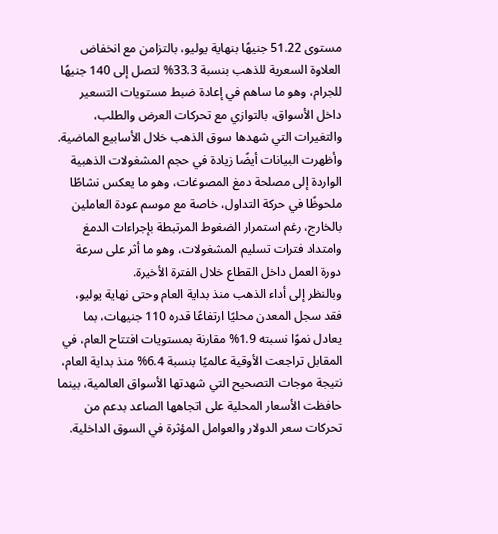مستوى 51.22 جنيهًا بنهاية يوليو، بالتزامن مع انخفاض العلاوة السعرية للذهب بنسبة 33.3% لتصل إلى 140 جنيهًا للجرام، وهو ما ساهم في إعادة ضبط مستويات التسعير داخل الأسواق، بالتوازي مع تحركات العرض والطلب، والتغيرات التي شهدها سوق الذهب خلال الأسابيع الماضية.
وأظهرت البيانات أيضًا زيادة في حجم المشغولات الذهبية الواردة إلى مصلحة دمغ المصوغات، وهو ما يعكس نشاطًا ملحوظًا في حركة التداول، خاصة مع موسم عودة العاملين بالخارج، رغم استمرار الضغوط المرتبطة بإجراءات الدمغ وامتداد فترات تسليم المشغولات، وهو ما أثر على سرعة دورة العمل داخل القطاع خلال الفترة الأخيرة.
وبالنظر إلى أداء الذهب منذ بداية العام وحتى نهاية يوليو، فقد سجل المعدن محليًا ارتفاعًا قدره 110 جنيهات، بما يعادل نموًا نسبته 1.9% مقارنة بمستويات افتتاح العام، في المقابل تراجعت الأوقية عالميًا بنسبة 6.4% منذ بداية العام، نتيجة موجات التصحيح التي شهدتها الأسواق العالمية، بينما حافظت الأسعار المحلية على اتجاهها الصاعد بدعم من تحركات سعر الدولار والعوامل المؤثرة في السوق الداخلية.